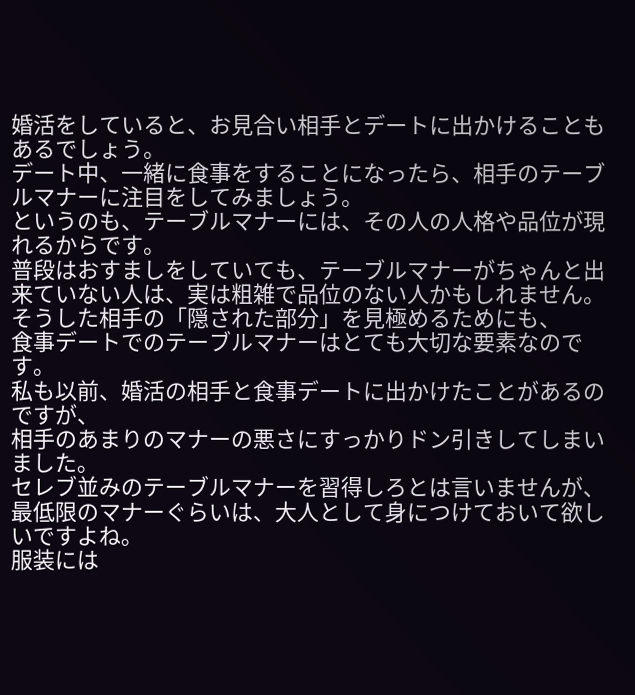婚活をしていると、お見合い相手とデートに出かけることもあるでしょう。
デート中、一緒に食事をすることになったら、相手のテーブルマナーに注目をしてみましょう。
というのも、テーブルマナーには、その人の人格や品位が現れるからです。
普段はおすましをしていても、テーブルマナーがちゃんと出来ていない人は、実は粗雑で品位のない人かもしれません。
そうした相手の「隠された部分」を見極めるためにも、
食事デートでのテーブルマナーはとても大切な要素なのです。
私も以前、婚活の相手と食事デートに出かけたことがあるのですが、
相手のあまりのマナーの悪さにすっかりドン引きしてしまいました。
セレブ並みのテーブルマナーを習得しろとは言いませんが、
最低限のマナーぐらいは、大人として身につけておいて欲しいですよね。
服装には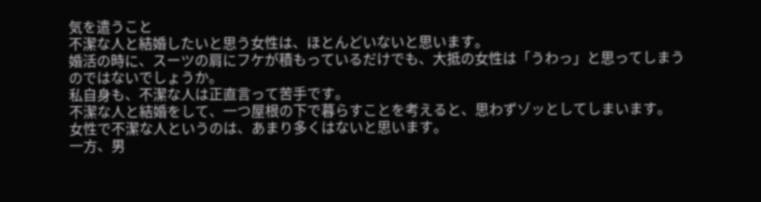気を遣うこと
不潔な人と結婚したいと思う女性は、ほとんどいないと思います。
婚活の時に、スーツの肩にフケが積もっているだけでも、大抵の女性は「うわっ」と思ってしまうのではないでしょうか。
私自身も、不潔な人は正直言って苦手です。
不潔な人と結婚をして、一つ屋根の下で暮らすことを考えると、思わずゾッとしてしまいます。
女性で不潔な人というのは、あまり多くはないと思います。
一方、男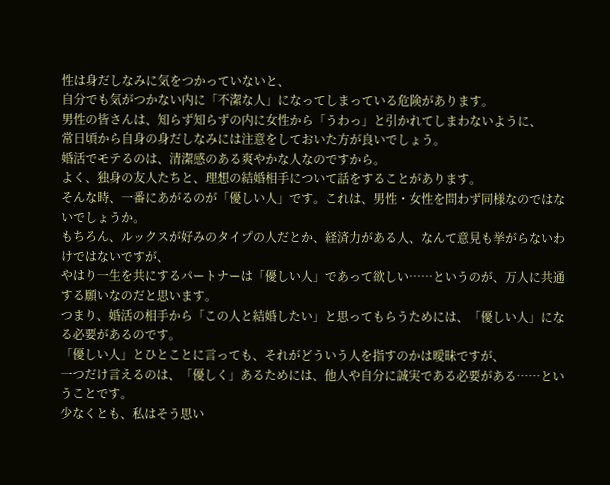性は身だしなみに気をつかっていないと、
自分でも気がつかない内に「不潔な人」になってしまっている危険があります。
男性の皆さんは、知らず知らずの内に女性から「うわっ」と引かれてしまわないように、
常日頃から自身の身だしなみには注意をしておいた方が良いでしょう。
婚活でモテるのは、清潔感のある爽やかな人なのですから。
よく、独身の友人たちと、理想の結婚相手について話をすることがあります。
そんな時、一番にあがるのが「優しい人」です。これは、男性・女性を問わず同様なのではないでしょうか。
もちろん、ルックスが好みのタイプの人だとか、経済力がある人、なんて意見も挙がらないわけではないですが、
やはり一生を共にするパートナーは「優しい人」であって欲しい……というのが、万人に共通する願いなのだと思います。
つまり、婚活の相手から「この人と結婚したい」と思ってもらうためには、「優しい人」になる必要があるのです。
「優しい人」とひとことに言っても、それがどういう人を指すのかは曖昧ですが、
一つだけ言えるのは、「優しく」あるためには、他人や自分に誠実である必要がある……ということです。
少なくとも、私はそう思い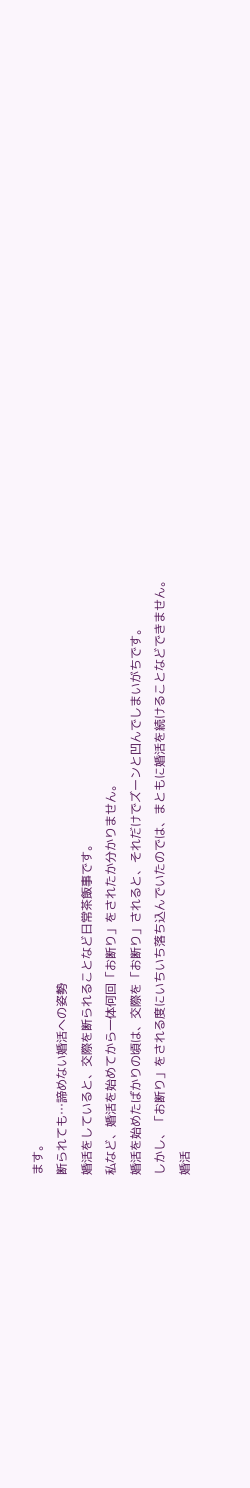ます。
断られても…諦めない婚活への姿勢
婚活をしていると、交際を断られることなど日常茶飯事です。
私など、婚活を始めてから一体何回「お断り」をされたか分かりません。
婚活を始めたばかりの頃は、交際を「お断り」されると、それだけでズーンと凹んでしまいがちです。
しかし、「お断り」をされる度にいちいち落ち込んでいたのでは、まともに婚活を続けることなどできません。
婚活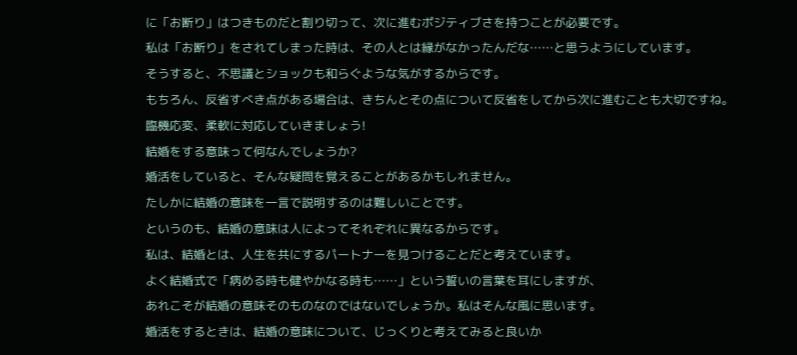に「お断り」はつきものだと割り切って、次に進むポジティブさを持つことが必要です。
私は「お断り」をされてしまった時は、その人とは縁がなかったんだな……と思うようにしています。
そうすると、不思議とショックも和らぐような気がするからです。
もちろん、反省すべき点がある場合は、きちんとその点について反省をしてから次に進むことも大切ですね。
臨機応変、柔軟に対応していきましょう!
結婚をする意味って何なんでしょうか?
婚活をしていると、そんな疑問を覚えることがあるかもしれません。
たしかに結婚の意味を一言で説明するのは難しいことです。
というのも、結婚の意味は人によってそれぞれに異なるからです。
私は、結婚とは、人生を共にするパートナーを見つけることだと考えています。
よく結婚式で「病める時も健やかなる時も……」という誓いの言葉を耳にしますが、
あれこそが結婚の意味そのものなのではないでしょうか。私はそんな風に思います。
婚活をするときは、結婚の意味について、じっくりと考えてみると良いか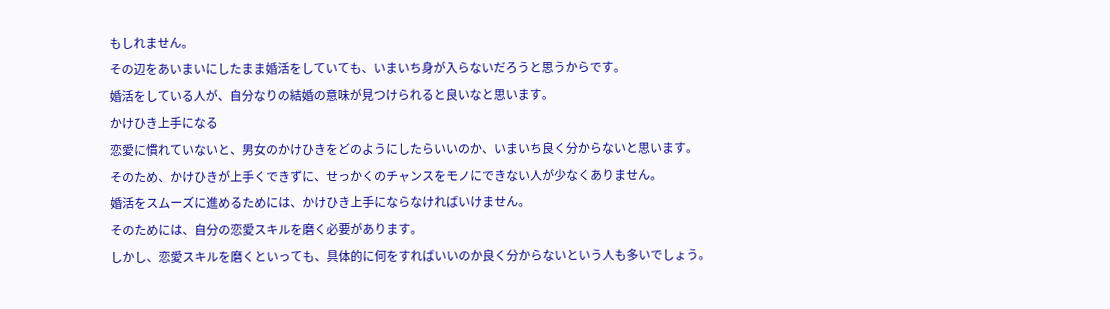もしれません。
その辺をあいまいにしたまま婚活をしていても、いまいち身が入らないだろうと思うからです。
婚活をしている人が、自分なりの結婚の意味が見つけられると良いなと思います。
かけひき上手になる
恋愛に慣れていないと、男女のかけひきをどのようにしたらいいのか、いまいち良く分からないと思います。
そのため、かけひきが上手くできずに、せっかくのチャンスをモノにできない人が少なくありません。
婚活をスムーズに進めるためには、かけひき上手にならなければいけません。
そのためには、自分の恋愛スキルを磨く必要があります。
しかし、恋愛スキルを磨くといっても、具体的に何をすればいいのか良く分からないという人も多いでしょう。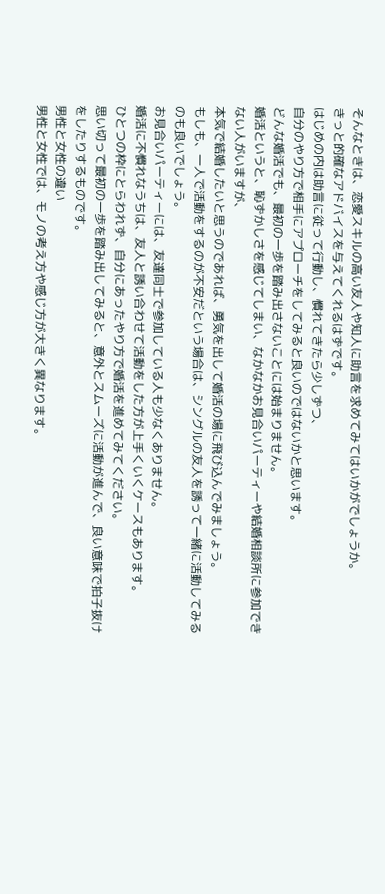そんなときは、恋愛スキルの高い友人や知人に助言を求めてみてはいかがでしょうか。
きっと的確なアドバイスを与えてくれるはずです。
はじめの内は助言に従って行動し、慣れてきたら少しずつ、
自分のやり方で相手にアプローチをしてみると良いのではないかと思います。
どんな婚活でも、最初の一歩を踏み出さないことには始まりません。
婚活というと、恥ずかしさを感じてしまい、なかなかお見合いパーティーや結婚相談所に参加できない人がいますが、
本気で結婚したいと思うのであれば、勇気を出して婚活の場に飛び込んでみましょう。
もしも、一人で活動をするのが不安だという場合は、シングルの友人を誘って一緒に活動してみるのも良いでしょう。
お見合いパーティーには、友達同士で参加している人も少なくありません。
婚活に不慣れなうちは、友人と誘い合わせて活動をした方が上手くいくケースもあります。
ひとつの枠にとらわれず、自分にあったやり方で婚活を進めてみてください。
思い切って最初の一歩を踏み出してみると、意外とスムーズに活動が進んで、良い意味で拍子抜けをしたりするものです。
男性と女性の違い
男性と女性では、モノの考え方や感じ方が大きく異なります。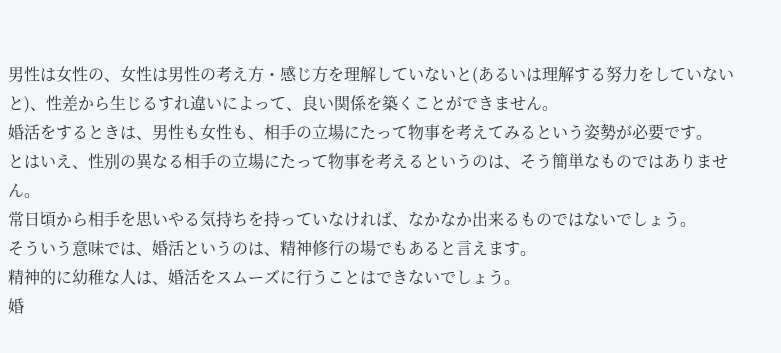男性は女性の、女性は男性の考え方・感じ方を理解していないと(あるいは理解する努力をしていないと)、性差から生じるすれ違いによって、良い関係を築くことができません。
婚活をするときは、男性も女性も、相手の立場にたって物事を考えてみるという姿勢が必要です。
とはいえ、性別の異なる相手の立場にたって物事を考えるというのは、そう簡単なものではありません。
常日頃から相手を思いやる気持ちを持っていなければ、なかなか出来るものではないでしょう。
そういう意味では、婚活というのは、精神修行の場でもあると言えます。
精神的に幼稚な人は、婚活をスムーズに行うことはできないでしょう。
婚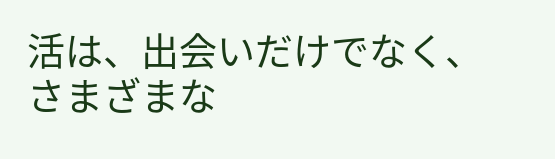活は、出会いだけでなく、さまざまな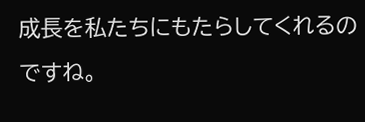成長を私たちにもたらしてくれるのですね。